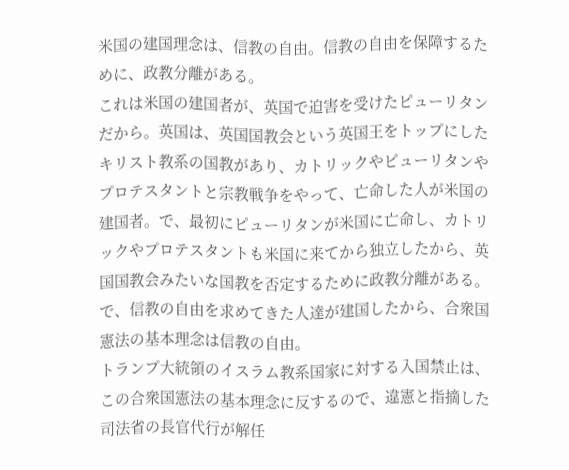米国の建国理念は、信教の自由。信教の自由を保障するために、政教分離がある。
これは米国の建国者が、英国で迫害を受けたピューリタンだから。英国は、英国国教会という英国王をトップにしたキリスト教系の国教があり、カトリックやピューリタンやプロテスタントと宗教戦争をやって、亡命した人が米国の建国者。で、最初にピューリタンが米国に亡命し、カトリックやプロテスタントも米国に来てから独立したから、英国国教会みたいな国教を否定するために政教分離がある。
で、信教の自由を求めてきた人達が建国したから、合衆国憲法の基本理念は信教の自由。
トランプ大統領のイスラム教系国家に対する入国禁止は、この合衆国憲法の基本理念に反するので、違憲と指摘した司法省の長官代行が解任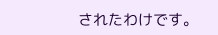されたわけです。